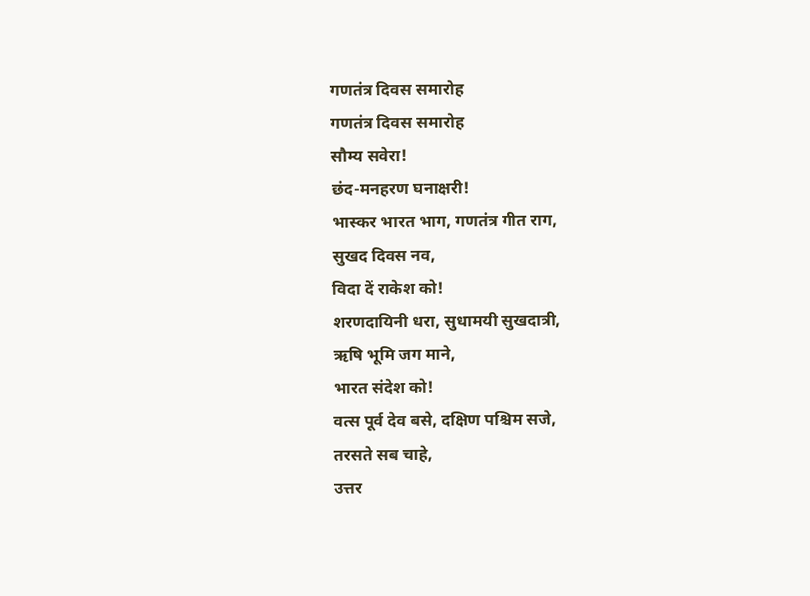गणतंत्र दिवस समारोह
गणतंत्र दिवस समारोह
सौम्य सवेरा!
छंद-मनहरण घनाक्षरी!
भास्कर भारत भाग, गणतंत्र गीत राग,
सुखद दिवस नव,
विदा दें राकेश को!
शरणदायिनी धरा, सुधामयी सुखदात्री,
ऋषि भूमि जग माने,
भारत संदेश को!
वत्स पूर्व देव बसे, दक्षिण पश्चिम सजे,
तरसते सब चाहे,
उत्तर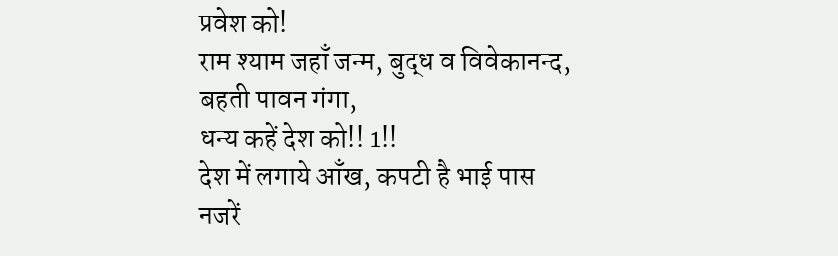प्रवेश को!
राम श्याम जहाँ जन्म, बुद्ध व विवेकानन्द,
बहती पावन गंगा,
धन्य कहें देश को!! 1!!
देश में लगाये आँख, कपटी है भाई पास
नजरें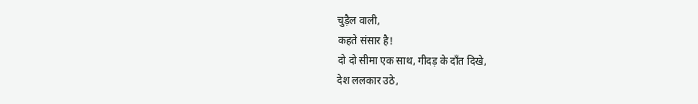चुड़ैल वाली,
कहते संसार है!
दो दो सीमा एक साथ, गीदड़ के दाँत दिखे,
देश ललकार उठे,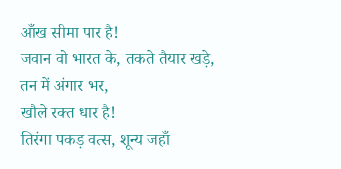आँख सीमा पार है!
जवान वो भारत के, तकते तैयार खड़े,
तन में अंगार भर,
खौले रक्त धार है!
तिरंगा पकड़ वत्स, शून्य जहाँ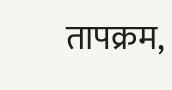तापक्रम,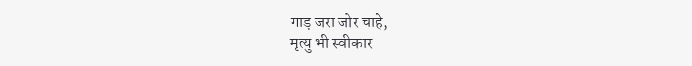गाड़ जरा जोर चाहे,
मृत्यु भी स्वीकार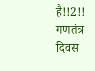है!!2!!
गणतंत्र दिवस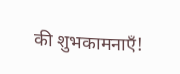की शुभकामनाएँ!